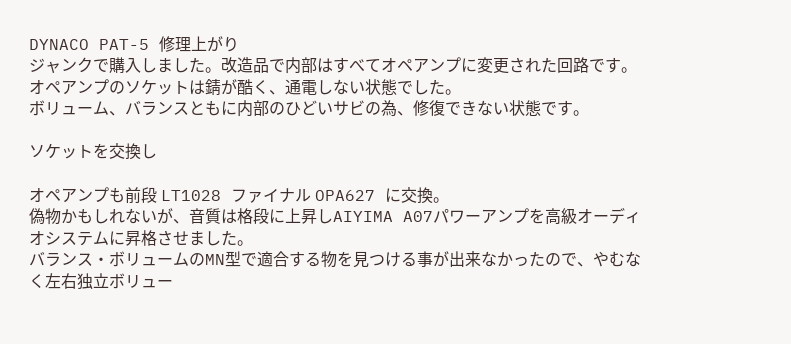DYNACO PAT-5 修理上がり
ジャンクで購入しました。改造品で内部はすべてオペアンプに変更された回路です。
オペアンプのソケットは錆が酷く、通電しない状態でした。
ボリューム、バランスともに内部のひどいサビの為、修復できない状態です。

ソケットを交換し

オペアンプも前段 LT1028 ファイナル OPA627 に交換。
偽物かもしれないが、音質は格段に上昇しAIYIMA A07パワーアンプを高級オーディオシステムに昇格させました。
バランス・ボリュームのMN型で適合する物を見つける事が出来なかったので、やむなく左右独立ボリュー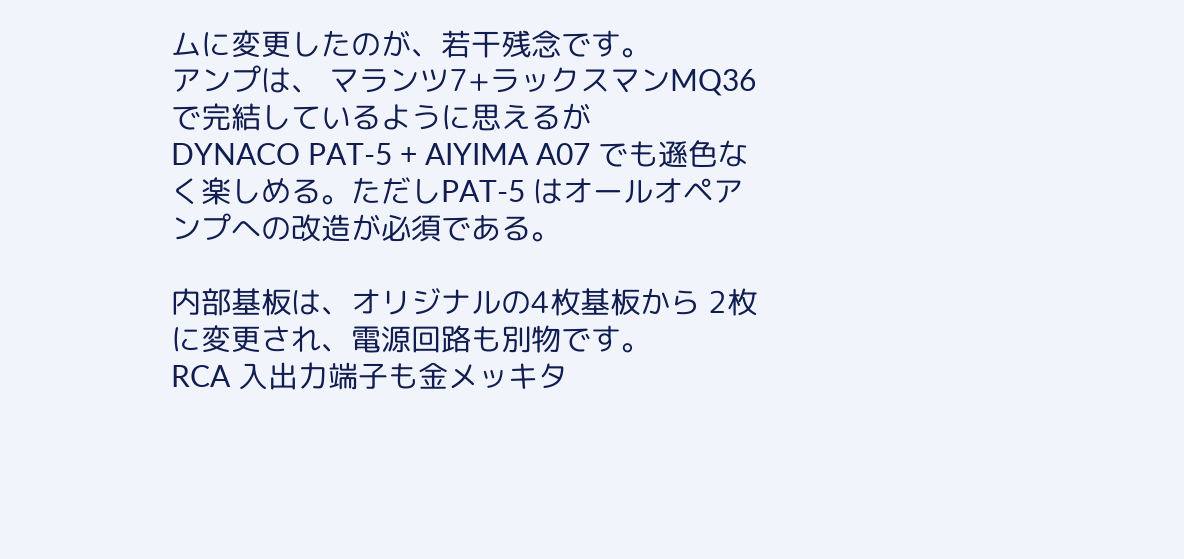ムに変更したのが、若干残念です。
アンプは、 マランツ7+ラックスマンMQ36 で完結しているように思えるが
DYNACO PAT-5 + AIYIMA A07 でも遜色なく楽しめる。ただしPAT-5 はオールオペアンプへの改造が必須である。

内部基板は、オリジナルの4枚基板から 2枚に変更され、電源回路も別物です。
RCA 入出力端子も金メッキタ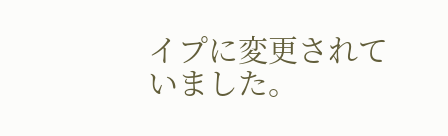イプに変更されていました。